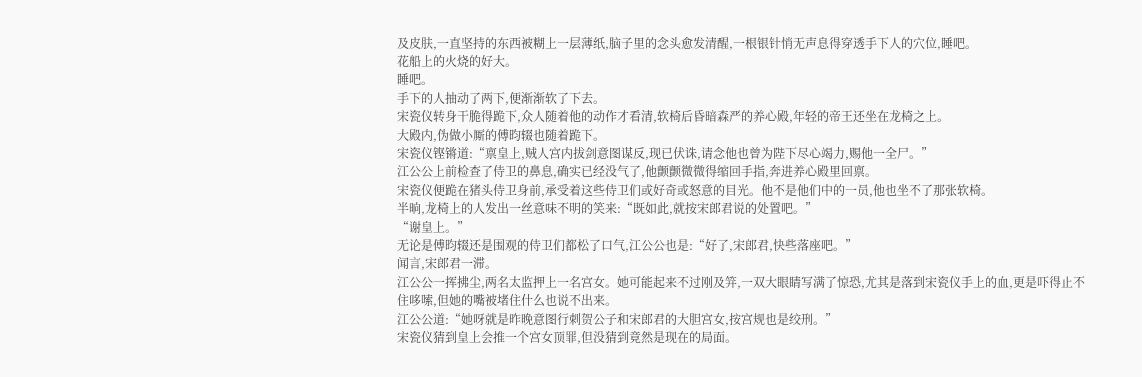及皮肤,一直坚持的东西被糊上一层薄纸,脑子里的念头愈发清醒,一根银针悄无声息得穿透手下人的穴位,睡吧。
花船上的火烧的好大。
睡吧。
手下的人抽动了两下,便渐渐软了下去。
宋瓷仪转身干脆得跪下,众人随着他的动作才看清,软椅后昏暗森严的养心殿,年轻的帝王还坐在龙椅之上。
大殿内,伪做小厮的傅昀辍也随着跪下。
宋瓷仪铿锵道:“禀皇上,贼人宫内拔剑意图谋反,现已伏诛,请念他也曾为陛下尽心竭力,赐他一全尸。”
江公公上前检查了侍卫的鼻息,确实已经没气了,他颤颤微微得缩回手指,奔进养心殿里回禀。
宋瓷仪便跪在猪头侍卫身前,承受着这些侍卫们或好奇或怒意的目光。他不是他们中的一员,他也坐不了那张软椅。
半晌,龙椅上的人发出一丝意味不明的笑来:“既如此,就按宋郎君说的处置吧。”
“谢皇上。”
无论是傅昀辍还是围观的侍卫们都松了口气,江公公也是:“好了,宋郎君,快些落座吧。”
闻言,宋郎君一滞。
江公公一挥拂尘,两名太监押上一名宫女。她可能起来不过刚及笄,一双大眼睛写满了惊恐,尤其是落到宋瓷仪手上的血,更是吓得止不住哆嗦,但她的嘴被堵住什么也说不出来。
江公公道:“她呀就是昨晚意图行刺贺公子和宋郎君的大胆宫女,按宫规也是绞刑。”
宋瓷仪猜到皇上会推一个宫女顶罪,但没猜到竟然是现在的局面。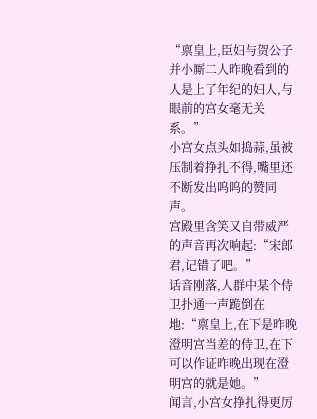“禀皇上,臣妇与贺公子并小厮二人昨晚看到的人是上了年纪的妇人,与眼前的宫女毫无关系。”
小宫女点头如捣蒜,虽被压制着挣扎不得,嘴里还不断发出呜呜的赞同声。
宫殿里含笑又自带威严的声音再次响起:“宋郎君,记错了吧。”
话音刚落,人群中某个侍卫扑通一声跪倒在地:“禀皇上,在下是昨晚澄明宫当差的侍卫,在下可以作证昨晚出现在澄明宫的就是她。”
闻言,小宫女挣扎得更厉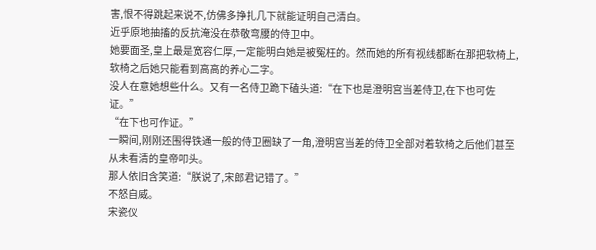害,恨不得跳起来说不,仿佛多挣扎几下就能证明自己清白。
近乎原地抽搐的反抗淹没在恭敬弯腰的侍卫中。
她要面圣,皇上最是宽容仁厚,一定能明白她是被冤枉的。然而她的所有视线都断在那把软椅上,软椅之后她只能看到高高的养心二字。
没人在意她想些什么。又有一名侍卫跪下磕头道:“在下也是澄明宫当差侍卫,在下也可佐证。”
“在下也可作证。”
一瞬间,刚刚还围得铁通一般的侍卫圈缺了一角,澄明宫当差的侍卫全部对着软椅之后他们甚至从未看清的皇帝叩头。
那人依旧含笑道:“朕说了,宋郎君记错了。”
不怒自威。
宋瓷仪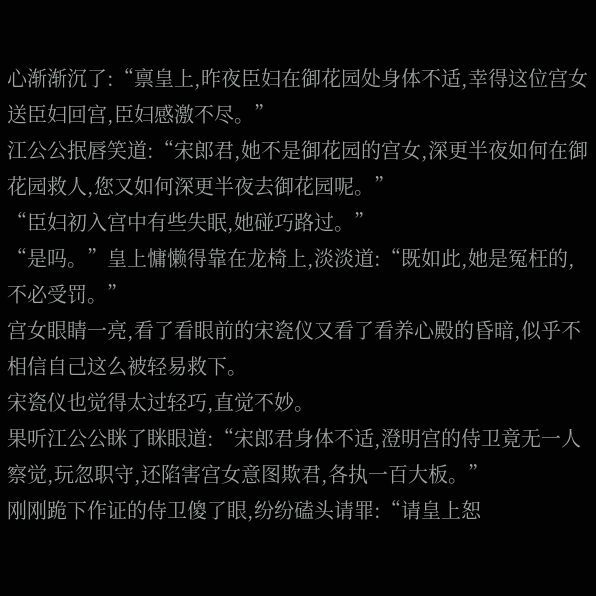心渐渐沉了:“禀皇上,昨夜臣妇在御花园处身体不适,幸得这位宫女送臣妇回宫,臣妇感激不尽。”
江公公抿唇笑道:“宋郎君,她不是御花园的宫女,深更半夜如何在御花园救人,您又如何深更半夜去御花园呢。”
“臣妇初入宫中有些失眠,她碰巧路过。”
“是吗。”皇上慵懒得靠在龙椅上,淡淡道:“既如此,她是冤枉的,不必受罚。”
宫女眼睛一亮,看了看眼前的宋瓷仪又看了看养心殿的昏暗,似乎不相信自己这么被轻易救下。
宋瓷仪也觉得太过轻巧,直觉不妙。
果听江公公眯了眯眼道:“宋郎君身体不适,澄明宫的侍卫竟无一人察觉,玩忽职守,还陷害宫女意图欺君,各执一百大板。”
刚刚跪下作证的侍卫傻了眼,纷纷磕头请罪:“请皇上恕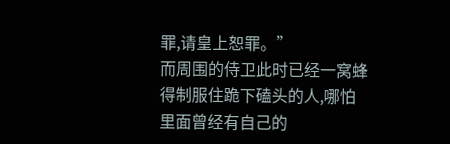罪,请皇上恕罪。”
而周围的侍卫此时已经一窝蜂得制服住跪下磕头的人,哪怕里面曾经有自己的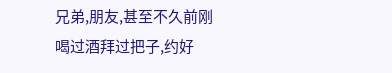兄弟,朋友,甚至不久前刚喝过酒拜过把子,约好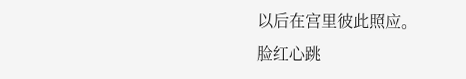以后在宫里彼此照应。
脸红心跳